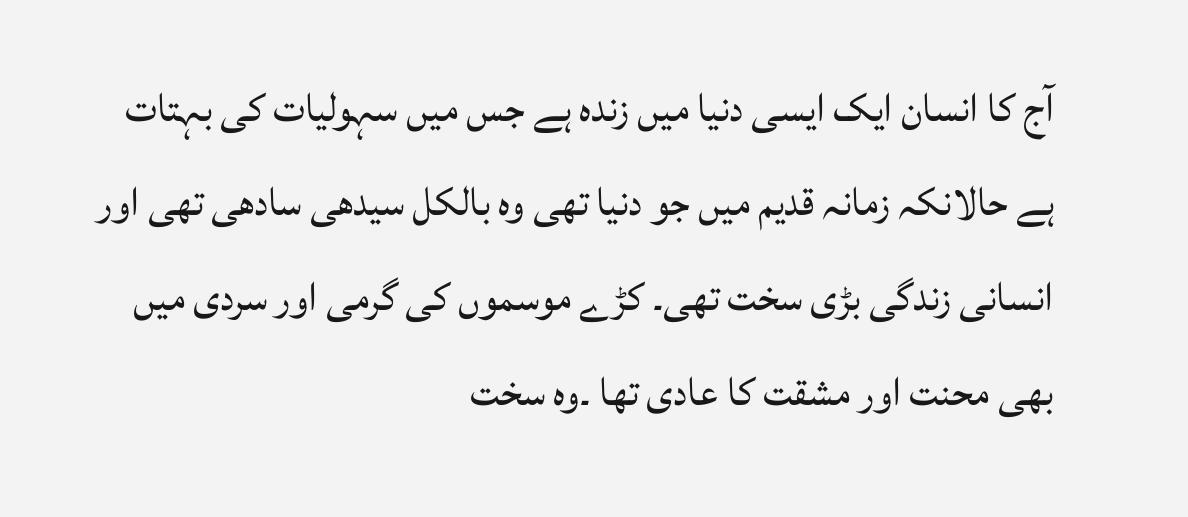آج کا انسان ایک ایسی دنیا میں زندہ ہے جس میں سہولیات کی بہتات ہے حالانکہ زمانہ قدیم میں جو دنیا تھی وہ بالکل سیدھی سادھی تھی اور انسانی زندگی بڑی سخت تھی۔ کڑے موسموں کی گرمی اور سردی میں بھی محنت اور مشقت کا عادی تھا ۔وہ سخت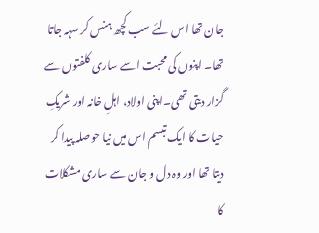جان تھا اس لئے سب کچھ ہنس کر سہہ جاتا تھا۔ اپنوں کی محبت اسے ساری کلفتوں سے گزار دیتی تھی۔اپنی اولاد، اہلِ خانہ اور شریکِ حیات کا ایک تبسم اس میں نیا حوصلہ پیدا کر دیتا تھا اور وہ دل و جان سے ساری مشکلات کا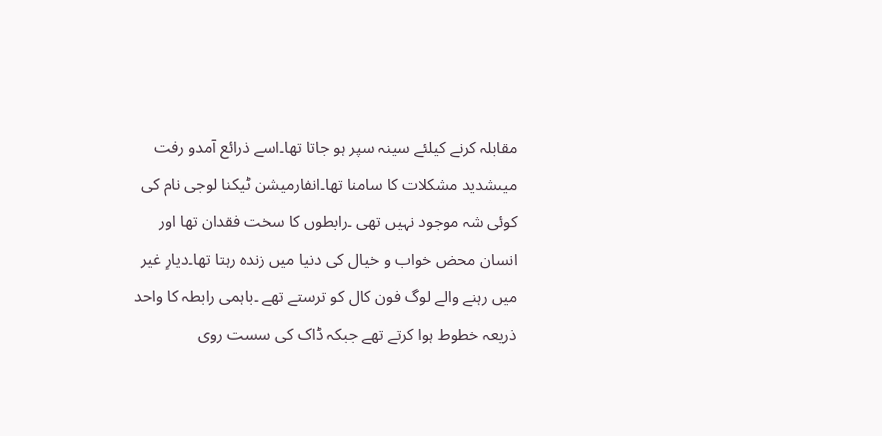مقابلہ کرنے کیلئے سینہ سپر ہو جاتا تھا۔اسے ذرائع آمدو رفت میںشدید مشکلات کا سامنا تھا۔انفارمیشن ٹیکنا لوجی نام کی کوئی شہ موجود نہیں تھی ۔رابطوں کا سخت فقدان تھا اور انسان محض خواب و خیال کی دنیا میں زندہ رہتا تھا۔دیارِ غیر میں رہنے والے لوگ فون کال کو ترستے تھے ۔باہمی رابطہ کا واحد ذریعہ خطوط ہوا کرتے تھے جبکہ ڈاک کی سست روی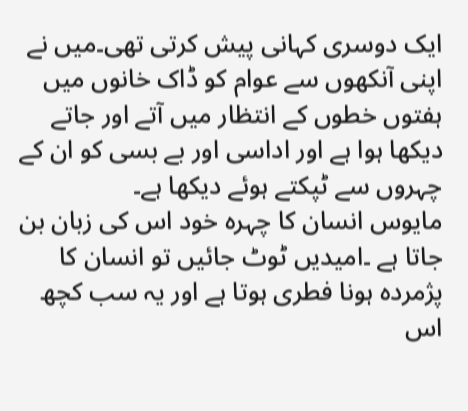ایک دوسری کہانی پیش کرتی تھی۔میں نے اپنی آنکھوں سے عوام کو ڈاک خانوں میں ہفتوں خطوں کے انتظار میں آتے اور جاتے دیکھا ہوا ہے اور اداسی اور بے بسی کو ان کے چہروں سے ٹپکتے ہوئے دیکھا ہے۔
مایوس انسان کا چہرہ خود اس کی زبان بن جاتا ہے ۔امیدیں ٹوٹ جائیں تو انسان کا پژمردہ ہونا فطری ہوتا ہے اور یہ سب کچھ اس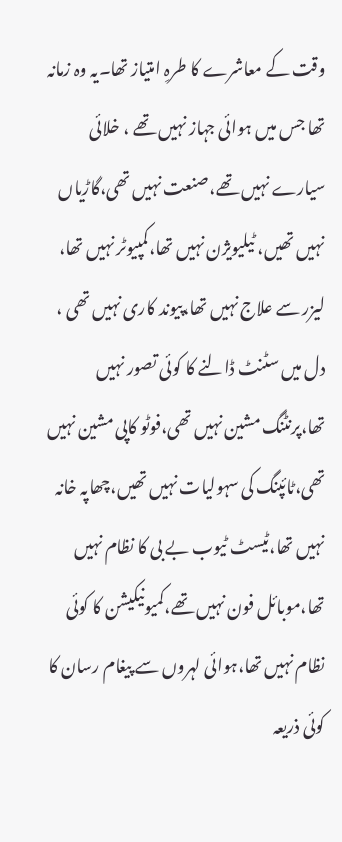وقت کے معاشرے کا طرہِ امتیاز تھا۔یہ وہ زمانہ تھا جس میں ہوائی جہاز نہیں تھے ، خلائی سیارے نہیں تھے،صنعت نہیں تھی،گاڑیاں نہیں تھیں، ٹیلیویژن نہیں تھا،کمپیوٹر نہیں تھا، لیزر سے علاج نہیں تھا،پیوند کاری نہیں تھی ، دل میں سٹنٹ ڈالنے کا کوئی تصور نہیں تھا،پرنٹنگ مشین نہیں تھی،فوٹو کاپی مشین نہیں تھی،ٹائپنگ کی سہولیات نہیں تھیں،چھاپہ خانہ نہیں تھا،ٹیسٹ ٹیوب بے بی کا نظام نہیں تھا،موبائل فون نہیں تھے،کمیونیکیشن کا کوئی نظام نہیں تھا،ہوائی لہروں سے پیغام رسان کا کوئی ذریعہ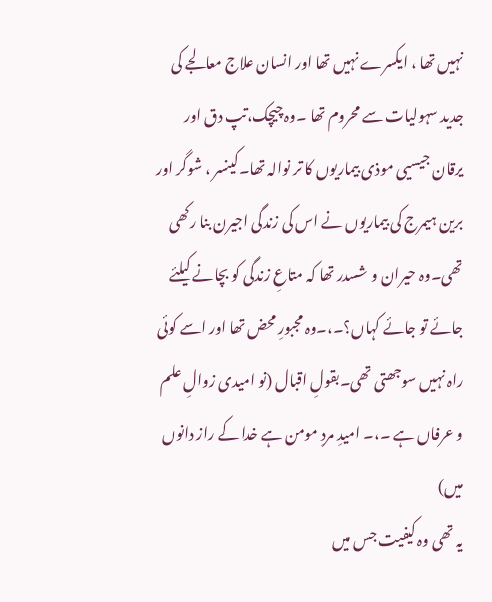نہیں تھا ، ایکسرے نہیں تھا اور انسان علاج معالجے کی جدید سہولیات سے محروم تھا ۔وہ چیچک،تپ دق اور یرقان جیسیی موذی بیماریوں کا تر نوالہ تھا۔کینسر ، شوگر اور برین ہیمرج کی بیماریوں نے اس کی زندگی اجیرن بنا رکھی تھی۔وہ حیران و شسدر تھا کہ متاعِ زندگی کو بچانے کیلئے جائے تو جائے کہاں؟۔،۔وہ مجبورِ محض تھا اور اسے کوئی راہ نہیں سوجھتی تھی۔بقولِ اقبال (نو امیدی زوالِ علم و عرفاں ہے ۔،۔ امیدِ مردِ مومن ہے خدا کے راز دانوں میں)
یہ تھی وہ کیفیت جس میں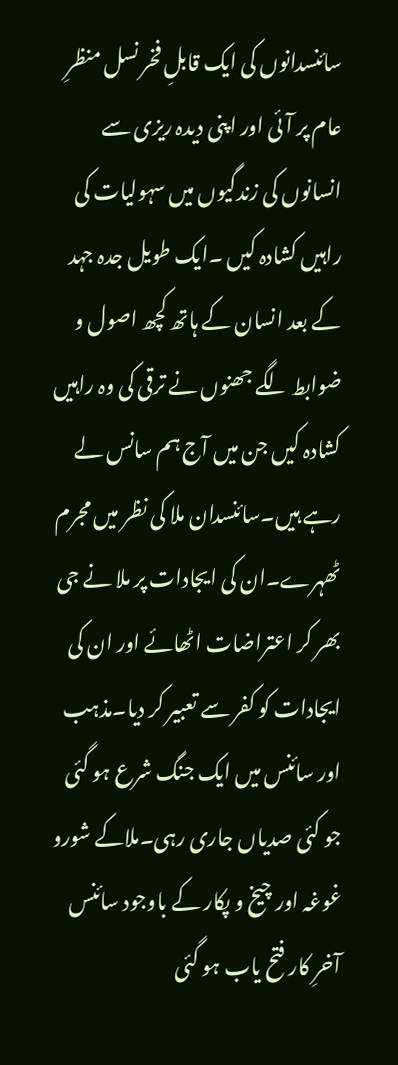سائنسدانوں کی ایک قابلِ فخر نسل منظرِ عام پر آئی اور اپنی دیدہ ریزی سے انسانوں کی زندگیوں میں سہولیات کی راہیں کشادہ کیں ۔ایک طویل جدہ جہد کے بعد انسان کے ہاتھ کچھ اصول و ضوابط لگے جھنوں نے ترقی کی وہ راہیں کشادہ کیں جن میں آج ہم سانس لے رہے ہیں۔سائنسدان ملا کی نظر میں مجرم ٹھہرے۔ان کی ایجادات پر ملا نے جی بھر کر اعتراضات اٹھائے اور ان کی ایجادات کو کفر سے تعبیر کر دیا۔مذہب اور سائنس میں ایک جنگ شرع ہو گئی جو کئی صدیاں جاری رہی۔ملاکے شورو غوغہ اور چیخ و پکار کے باوجود سائنس آخرِ کار فتح یاب ہو گئی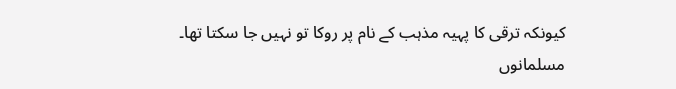کیونکہ ترقی کا پہیہ مذہب کے نام پر روکا تو نہیں جا سکتا تھا۔
مسلمانوں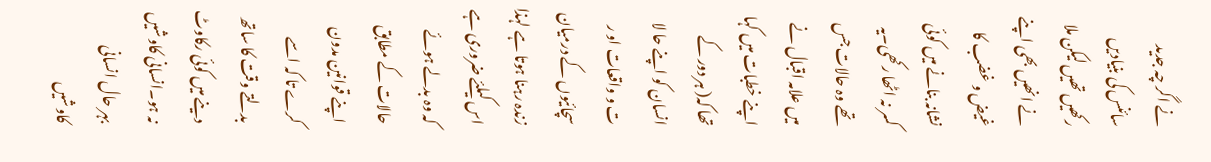نے اگر چہ جدید سائنس کی بنیادیں رکھیں تھیں لیکن ملا نے انھیں بھی اپنے غیض و غضب کا نشانہ بنانے میں کوئی کسر نہ اٹھا رکھی۔یہ تھے وہ حالات جس میں علامہ اقبال نے اپنے خطبات میں کہا تھا کہ( ہر دور کے انسان کو اپنے حا لا ت و واقعات او ر سچائیوں کے درمیان زندہ رہنا ہوتا ہے لہذا اس کیلئے ضروری ہے کہ وہ بدلے ہوئے حالات کے مطابق اپنے قوانین مدون کرے تا کہ اسے بدلتے وقت کا ساتھ دینے میں کوئی رکاوٹ نہ ہو۔انسانی کاوشیں بہر حال انسانی کاوشیں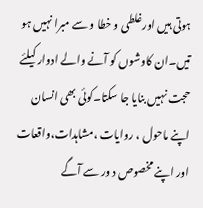ہوتی ہیں اورغلطی و خطا و سے مبرا نہیں ہو تیں۔ان کاوشوں کو آنے والے ادوار کیلئے حجت نہیں بنایا جا سکتا۔کوئی بھی انسان اپنے ماحول ، روایات ،مشاہدات،واقعات اور اپنے مخصوص د ور سے آگے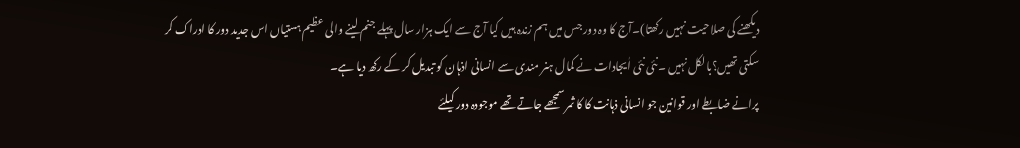دیکھنے کی صلاحیت نہیں رکھتا)۔آج کا وہ دور جس میں ہم زندہ ہیں کیا آج سے ایک ہزار سال پہلے جنم لینے والی عظیم ہستیاں اس جدید دور کا ادراک کر سکتی تھیں؟بالکل نہیں ۔نئی نئی اٰیجادات نے کمال ہنر مندی سے انسانی اذہان کو تبدیل کر کے رکھ دیا ہے۔
پرانے ضابطے اور قوانین جو انسانی ذہانت کا کا ثمر سمجھے جاتے تھے موجودہ دور کیلئے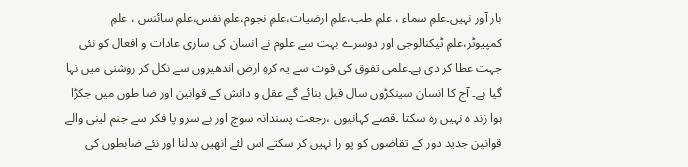بار آور نہیں۔علمِ سماء ، علمِ طب،علمِ ارضیات،علمِ نجوم،علمِ نفس،علمِ سائنس ، علمِ کمپیوٹر،علمِ ٹیکنالوجی اور دوسرے بہت سے علوم نے انسان کی ساری عادات و افعال کو نئی جہت عطا کر دی ہے۔علمی تفوق کی قوت سے یہ کرہِ ارض اندھیروں سے نکل کر روشنی میں نہا گیا ہے۔ آج کا انسان سینکڑوں سال قبل بنائے گے عقل و دانش کے قوانین اور ضا طوں میں جکڑا ہوا زند ہ نہیں رہ سکتا ۔قصے کہانیوں ،رجعت پسندانہ سوچ اور بے سرو پا فکر سے جنم لینی والے قوانین جدید دور کے تقاضوں کو پو را نہیں کر سکتے اس لئے انھیں بدلنا اور نئے ضابطوں کی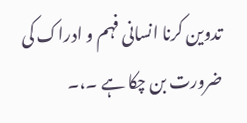تدوین کرنا انسانی فہم و ادراک کی ضرورت بن چکا ہے ۔،۔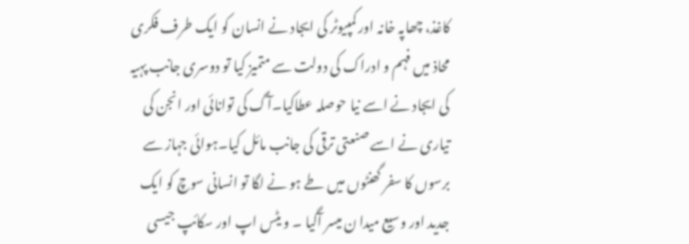کاغذ، چھاپہ خانہ اور کمپیوٹر کی ایجاد نے انسان کو ایک طرف فکری محاذ میں فہم و ادراک کی دولت سے متمیز کیا تو دوسری جانب پہیہ کی ایجاد نے اسے نیا حوصلہ عطاکیا۔آگ کی توانائی اور انجن کی تیاری نے اسے صنعتی ترقی کی جانب مائل کیا۔ہوائی جہاز سے برسوں کا سفر گھنٹوں میں طے ہو نے لگا تو انسانی سوچ کو ایک جدید اور وسیع میدا ن میسر آگیا ۔ و یٹس اپ اور سکائپ جیسی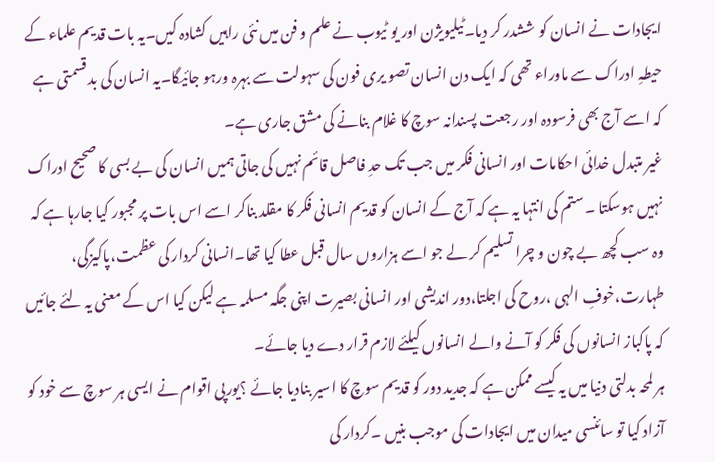ایجادات نے انسان کو ششدر کر دیا۔ٹیلیویژن اور یو ٹیوب نے علم و فن میں نئی راہیں کشادہ کیں۔یہ بات قدیم علماء کے حیطہِ ادراک سے ماوراء تھی کہ ایک دن انسان تصو یری فون کی سہولت سے بہرہ ورہو جائیگا۔یہ انسان کی بد قسمتی ہے کہ اسے آج بھی فرسودہ اور رجعت پسندانہ سوچ کا غلام بنانے کی مشق جاری ہے۔
غیر متبدل خدائی احکامات اور انسانی فکر میں جب تک حدِ فاصل قائم نہیں کی جاتی ہمیں انسان کی بے بسی کا صحیح ادراک نہیں ہوسکتا ۔ستم کی انتہا یہ ہے کہ آج کے انسان کو قدیم انسانی فکر کا مقلد بناکر اسے اس بات پر مجبور کیا جارہا ہے کہ وہ سب کچھ بے چون و چرا تسلیم کر لے جو اسے ہزاروں سال قبل عطا کیا تھا۔انسانی کردار کی عظمت،پاکیزگی، طہارت،خوفِ الہی ،روح کی اجلتا،دور اندیشی اور انسانی بصیرت اپنی جگہ مسلمہ ہے لیکن کیا اس کے معنی یہ لئے جائیں کہ پاکباز انسانوں کی فکر کو آنے والے انسانوں کیلئے لازم قرار دے دیا جائے۔
ہر لمحہ بدلتی دنیا میں یہ کیسے ممکن ہے کہ جدید دور کو قدیم سوچ کا اسیر بنادیا جائے ؟یورپی اقوام نے ایسی ہر سوچ سے خود کو آزاد کیا تو سائنسی میدان میں ایجادات کی موجب بنیں ۔کردار کی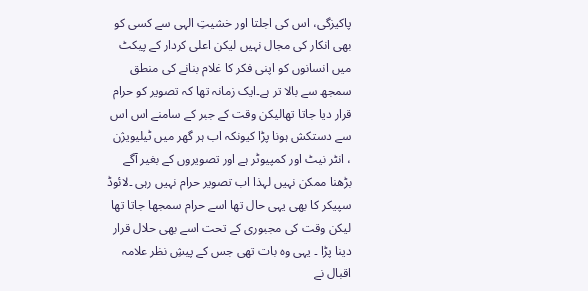پاکیزگی، اس کی اجلتا اور خشیتِ الہی سے کسی کو بھی انکار کی مجال نہیں لیکن اعلی کردار کے پیکٹ میں انسانوں کو اپنی فکر کا غلام بنانے کی منطق سمجھ سے بالا تر ہے۔ایک زمانہ تھا کہ تصویر کو حرام قرار دیا جاتا تھالیکن وقت کے جبر کے سامنے اس اس سے دستکش ہونا پڑا کیونکہ اب ہر گھر میں ٹیلیویژن ، انٹر نیٹ اور کمپیوٹر ہے اور تصویروں کے بغیر آگے بڑھنا ممکن نہیں لہذا اب تصویر حرام نہیں رہی ۔لائوڈ سپیکر کا بھی یہی حال تھا اسے حرام سمجھا جاتا تھا لیکن وقت کی مجبوری کے تحت اسے بھی حلال قرار دینا پڑا ۔ یہی وہ بات تھی جس کے پیشِ نظر علامہ اقبال نے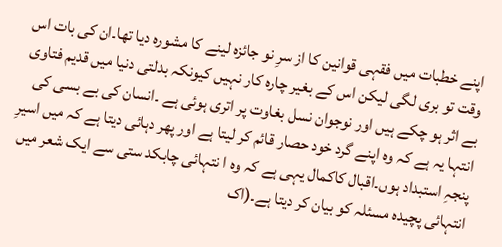اپنے خطبات میں فقہی قوانین کا از سرِ نو جائزہ لینے کا مشورہ دیا تھا۔ان کی بات اس وقت تو بری لگی لیکن اس کے بغیر چارہ کار نہیں کیونکہ بدلتی دنیا میں قدیم فتاوی بے اثر ہو چکے ہیں اور نوجوان نسل بغاوت پر اتری ہوئی ہے ۔انسان کی بے بسی کی انتہا یہ ہے کہ وہ اپنے گرد خود حصار قائم کر لیتا ہے اور پھر دہائی دیتا ہے کہ میں اسیرِ پنجہِ استبداد ہوں۔اقبال کاکمال یہی ہے کہ وہ ا نتہائی چابکد ستی سے ایک شعر میں انتہائی پچیدہ مسئلہ کو بیان کر دیتا ہے۔(اک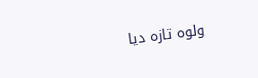ولوہ تازہ دیا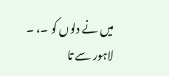میں نے دلوں کو ۔، ۔ لاہور سے تا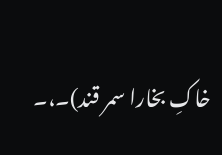خاکِ بخارا سمر قند)۔،۔